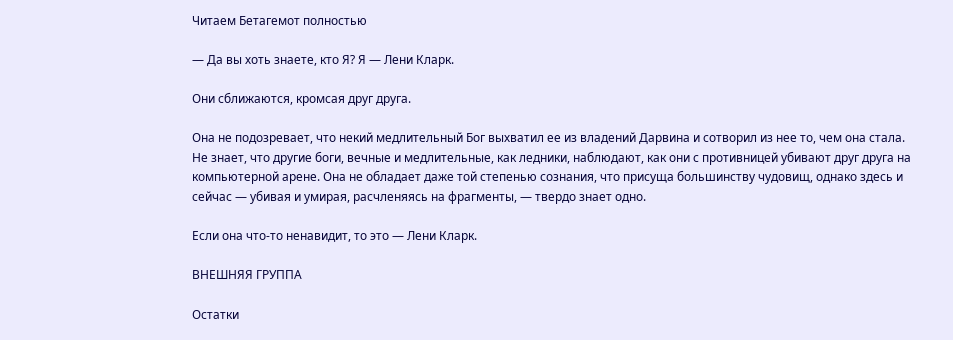Читаем Бетагемот полностью

— Да вы хоть знаете, кто Я? Я — Лени Кларк.

Они сближаются, кромсая друг друга.

Она не подозревает, что некий медлительный Бог выхватил ее из владений Дарвина и сотворил из нее то, чем она стала. Не знает, что другие боги, вечные и медлительные, как ледники, наблюдают, как они с противницей убивают друг друга на компьютерной арене. Она не обладает даже той степенью сознания, что присуща большинству чудовищ, однако здесь и сейчас — убивая и умирая, расчленяясь на фрагменты, — твердо знает одно.

Если она что-то ненавидит, то это — Лени Кларк.

ВНЕШНЯЯ ГРУППА

Остатки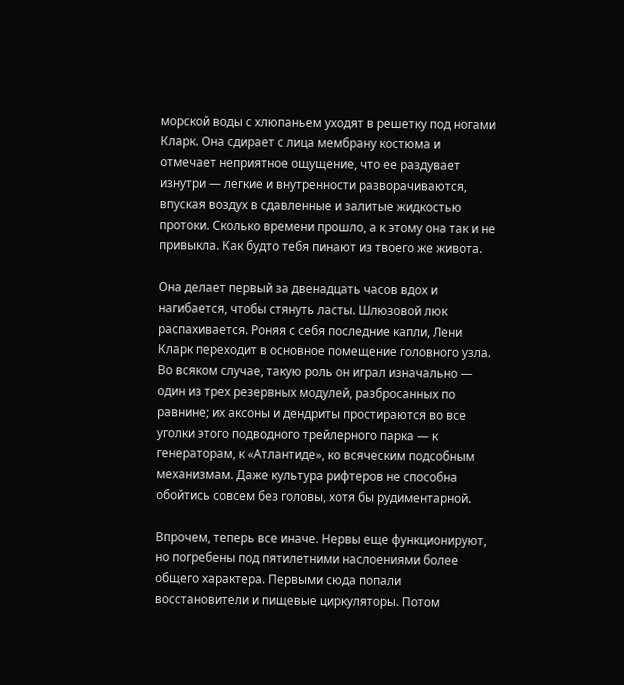морской воды с хлюпаньем уходят в решетку под ногами Кларк. Она сдирает с лица мембрану костюма и отмечает неприятное ощущение, что ее раздувает изнутри — легкие и внутренности разворачиваются, впуская воздух в сдавленные и залитые жидкостью протоки. Сколько времени прошло, а к этому она так и не привыкла. Как будто тебя пинают из твоего же живота.

Она делает первый за двенадцать часов вдох и нагибается, чтобы стянуть ласты. Шлюзовой люк распахивается. Роняя с себя последние капли, Лени Кларк переходит в основное помещение головного узла. Во всяком случае, такую роль он играл изначально — один из трех резервных модулей, разбросанных по равнине; их аксоны и дендриты простираются во все уголки этого подводного трейлерного парка — к генераторам, к «Атлантиде», ко всяческим подсобным механизмам. Даже культура рифтеров не способна обойтись совсем без головы, хотя бы рудиментарной.

Впрочем, теперь все иначе. Нервы еще функционируют, но погребены под пятилетними наслоениями более общего характера. Первыми сюда попали восстановители и пищевые циркуляторы. Потом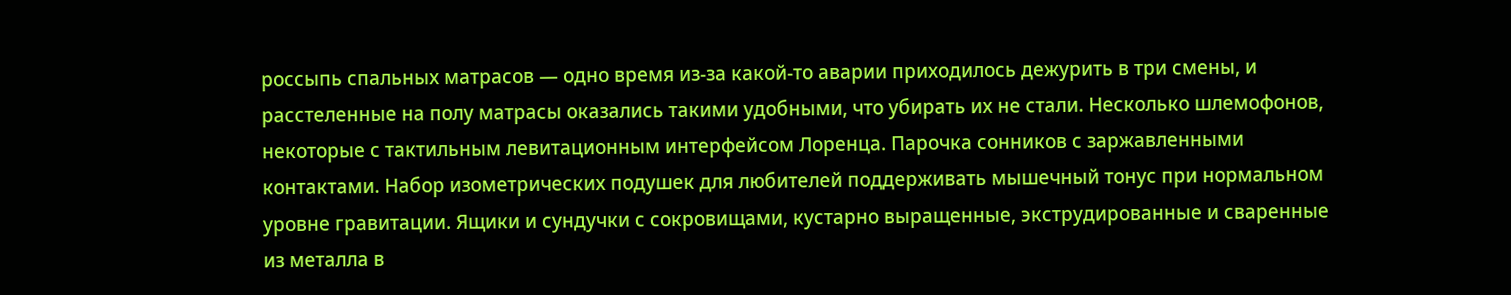россыпь спальных матрасов — одно время из-за какой-то аварии приходилось дежурить в три смены, и расстеленные на полу матрасы оказались такими удобными, что убирать их не стали. Несколько шлемофонов, некоторые с тактильным левитационным интерфейсом Лоренца. Парочка сонников с заржавленными контактами. Набор изометрических подушек для любителей поддерживать мышечный тонус при нормальном уровне гравитации. Ящики и сундучки с сокровищами, кустарно выращенные, экструдированные и сваренные из металла в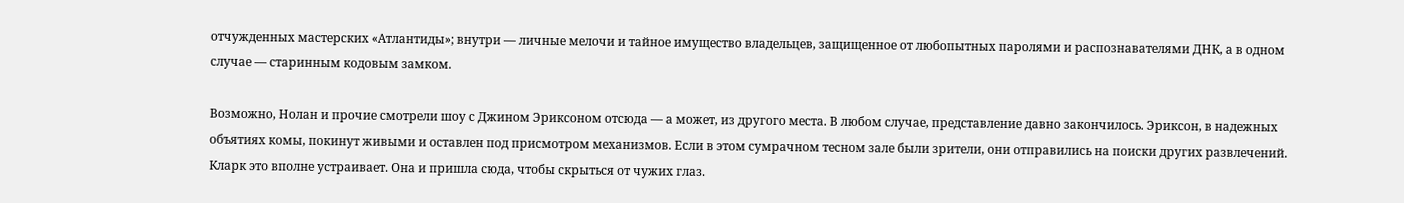отчужденных мастерских «Атлантиды»; внутри — личные мелочи и тайное имущество владельцев, защищенное от любопытных паролями и распознавателями ДНК, а в одном случае — старинным кодовым замком.

Возможно, Нолан и прочие смотрели шоу с Джином Эриксоном отсюда — а может, из другого места. В любом случае, представление давно закончилось. Эриксон, в надежных объятиях комы, покинут живыми и оставлен под присмотром механизмов. Если в этом сумрачном тесном зале были зрители, они отправились на поиски других развлечений. Кларк это вполне устраивает. Она и пришла сюда, чтобы скрыться от чужих глаз.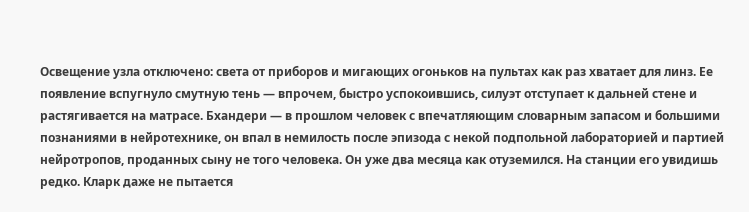Освещение узла отключено: света от приборов и мигающих огоньков на пультах как раз хватает для линз. Ее появление вспугнуло смутную тень — впрочем, быстро успокоившись, силуэт отступает к дальней стене и растягивается на матрасе. Бхандери — в прошлом человек с впечатляющим словарным запасом и большими познаниями в нейротехнике, он впал в немилость после эпизода с некой подпольной лабораторией и партией нейротропов, проданных сыну не того человека. Он уже два месяца как отуземился. На станции его увидишь редко. Кларк даже не пытается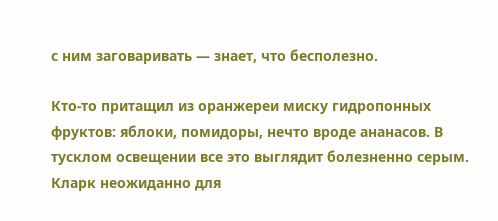с ним заговаривать — знает, что бесполезно.

Кто-то притащил из оранжереи миску гидропонных фруктов: яблоки, помидоры, нечто вроде ананасов. В тусклом освещении все это выглядит болезненно серым. Кларк неожиданно для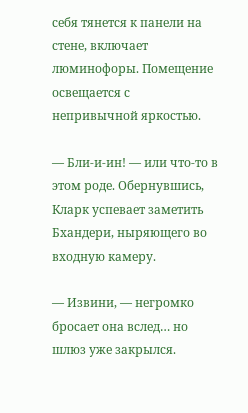себя тянется к панели на стене, включает люминофоры. Помещение освещается с непривычной яркостью.

— Бли-и-ин! — или что-то в этом роде. Обернувшись, Кларк успевает заметить Бхандери, ныряющего во входную камеру.

— Извини, — негромко бросает она вслед… но шлюз уже закрылся.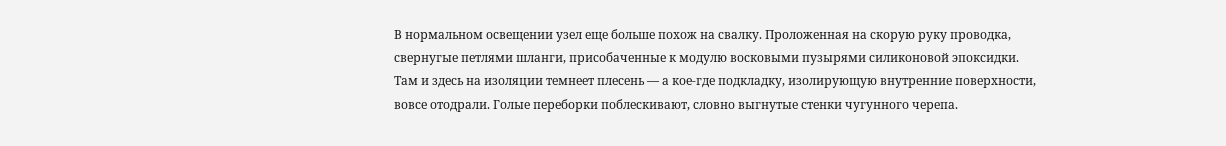В нормальном освещении узел еще больше похож на свалку. Проложенная на скорую руку проводка, свернугые петлями шланги, присобаченные к модулю восковыми пузырями силиконовой эпоксидки. Там и здесь на изоляции темнеет плесень — а кое-где подкладку, изолирующую внутренние поверхности, вовсе отодрали. Голые переборки поблескивают, словно выгнутые стенки чугунного черепа.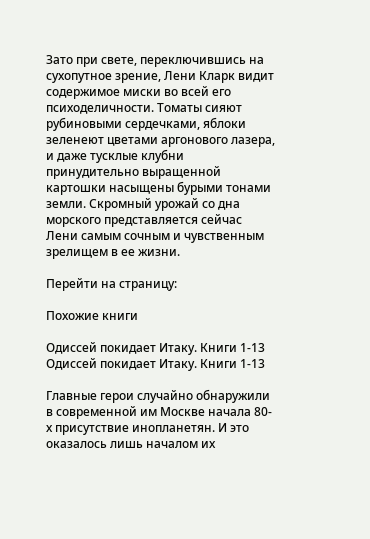Зато при свете, переключившись на сухопутное зрение, Лени Кларк видит содержимое миски во всей его психоделичности. Томаты сияют рубиновыми сердечками, яблоки зеленеют цветами аргонового лазера, и даже тусклые клубни принудительно выращенной картошки насыщены бурыми тонами земли. Скромный урожай со дна морского представляется сейчас Лени самым сочным и чувственным зрелищем в ее жизни.

Перейти на страницу:

Похожие книги

Одиссей покидает Итаку. Книги 1-13
Одиссей покидает Итаку. Книги 1-13

Главные герои случайно обнаружили в современной им Москве начала 80-х присутствие инопланетян. И это оказалось лишь началом их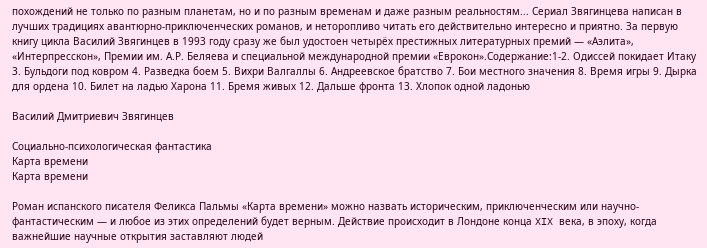похождений не только по разным планетам, но и по разным временам и даже разным реальностям... Сериал Звягинцева написан в лучших традициях авантюрно-приключенческих романов, и неторопливо читать его действительно интересно и приятно. За первую книгу цикла Василий Звягинцев в 1993 году сразу же был удостоен четырёх престижных литературных премий — «Аэлита», «Интерпресскон», Премии им. А.Р. Беляева и специальной международной премии «Еврокон».Содержание:1-2. Одиссей покидает Итаку 3. Бульдоги под ковром 4. Разведка боем 5. Вихри Валгаллы 6. Андреевское братство 7. Бои местного значения 8. Время игры 9. Дырка для ордена 10. Билет на ладью Харона 11. Бремя живых 12. Дальше фронта 13. Хлопок одной ладонью

Василий Дмитриевич Звягинцев

Социально-психологическая фантастика
Карта времени
Карта времени

Роман испанского писателя Феликса Пальмы «Карта времени» можно назвать историческим, приключенческим или научно-фантастическим — и любое из этих определений будет верным. Действие происходит в Лондоне конца XIX века, в эпоху, когда важнейшие научные открытия заставляют людей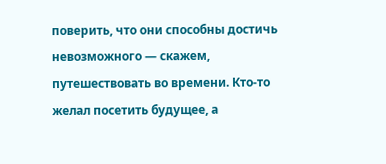поверить, что они способны достичь невозможного — скажем, путешествовать во времени. Кто-то желал посетить будущее, а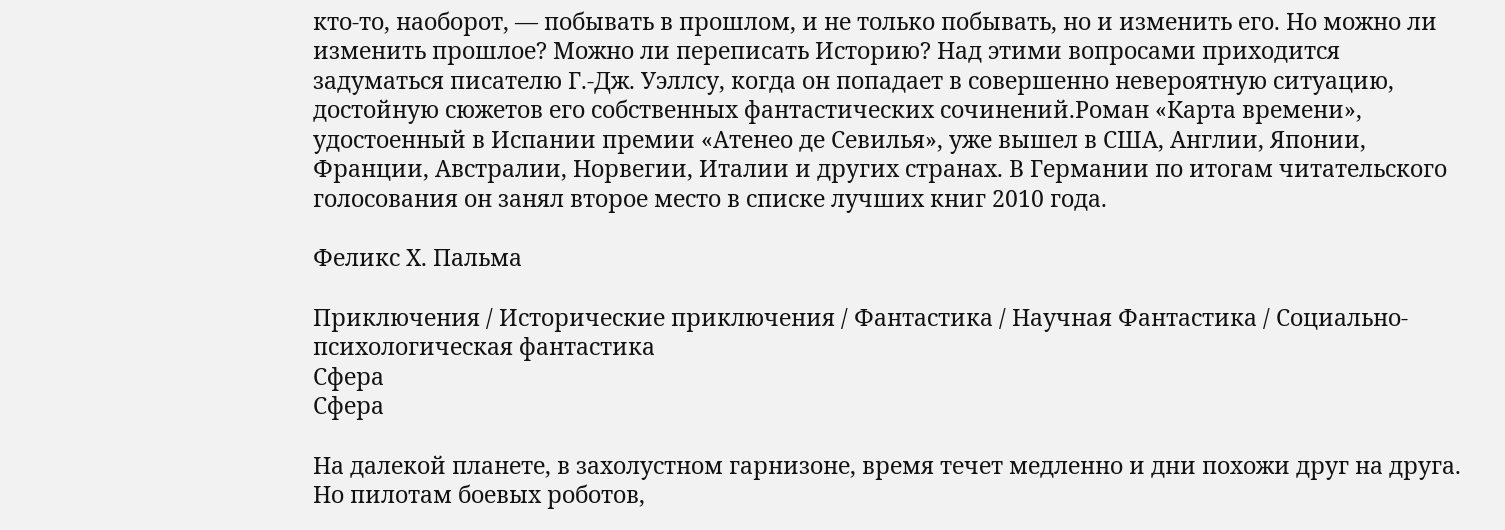кто-то, наоборот, — побывать в прошлом, и не только побывать, но и изменить его. Но можно ли изменить прошлое? Можно ли переписать Историю? Над этими вопросами приходится задуматься писателю Г.-Дж. Уэллсу, когда он попадает в совершенно невероятную ситуацию, достойную сюжетов его собственных фантастических сочинений.Роман «Карта времени», удостоенный в Испании премии «Атенео де Севилья», уже вышел в США, Англии, Японии, Франции, Австралии, Норвегии, Италии и других странах. В Германии по итогам читательского голосования он занял второе место в списке лучших книг 2010 года.

Феликс Х. Пальма

Приключения / Исторические приключения / Фантастика / Научная Фантастика / Социально-психологическая фантастика
Сфера
Сфера

На далекой планете, в захолустном гарнизоне, время течет медленно и дни похожи друг на друга. Но пилотам боевых роботов,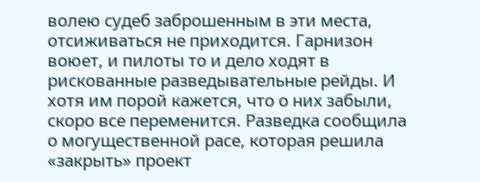волею судеб заброшенным в эти места, отсиживаться не приходится. Гарнизон воюет, и пилоты то и дело ходят в рискованные разведывательные рейды. И хотя им порой кажется, что о них забыли, скоро все переменится. Разведка сообщила о могущественной расе, которая решила «закрыть» проект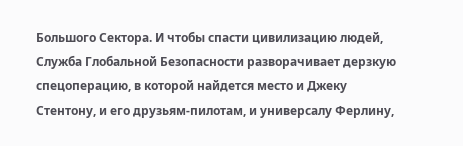Большого Сектора. И чтобы спасти цивилизацию людей, Служба Глобальной Безопасности разворачивает дерзкую спецоперацию, в которой найдется место и Джеку Стентону, и его друзьям-пилотам, и универсалу Ферлину,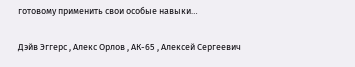готовому применить свои особые навыки…

Дэйв Эггерс , Алекс Орлов , АК-65 , Алексей Сергеевич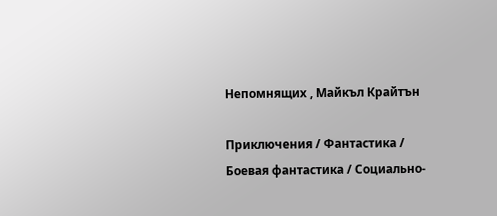Непомнящих , Майкъл Крайтън

Приключения / Фантастика / Боевая фантастика / Социально-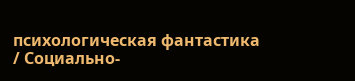психологическая фантастика / Социально-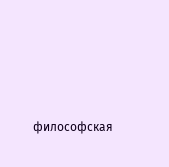философская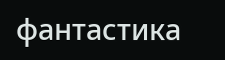фантастика